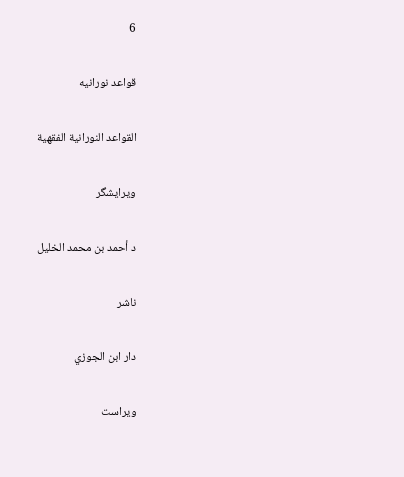6

قواعد نورانیه

القواعد النورانية الفقهية

ویرایشگر

د أحمد بن محمد الخليل

ناشر

دار ابن الجوزي

ویراست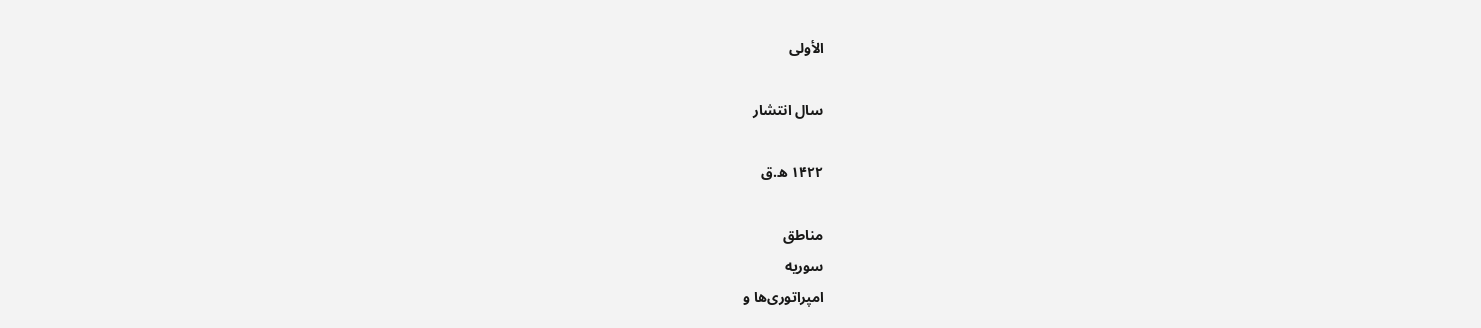الأولى

سال انتشار

۱۴۲۲ ه.ق

مناطق
سوریه
امپراتوری‌ها و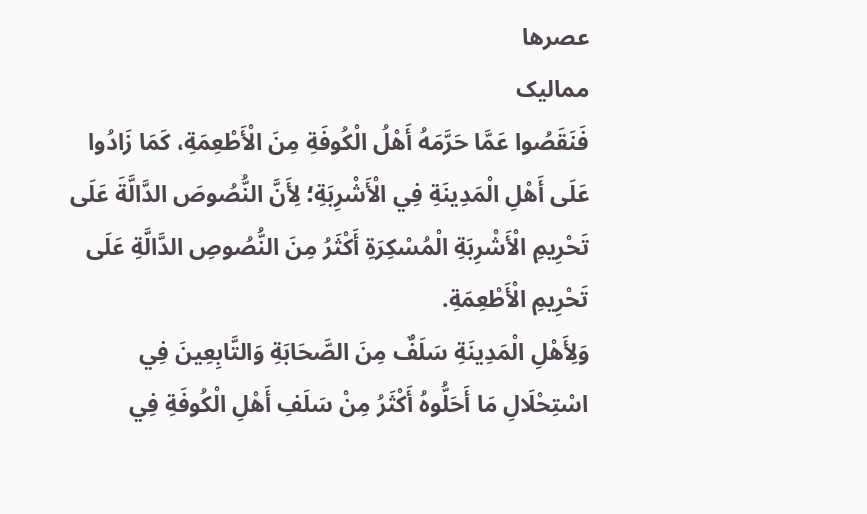عصرها
ممالیک
فَنَقَصُوا عَمَّا حَرَّمَهُ أَهْلُ الْكُوفَةِ مِنَ الْأَطْعِمَةِ، كَمَا زَادُوا عَلَى أَهْلِ الْمَدِينَةِ فِي الْأَشْرِبَةِ؛ لِأَنَّ النُّصُوصَ الدَّالَّةَ عَلَى تَحْرِيمِ الْأَشْرِبَةِ الْمُسْكِرَةِ أَكْثَرُ مِنَ النُّصُوصِ الدَّالَّةِ عَلَى تَحْرِيمِ الْأَطْعِمَةِ.
وَلِأَهْلِ الْمَدِينَةِ سَلَفٌ مِنَ الصَّحَابَةِ وَالتَّابِعِينَ فِي اسْتِحْلَالِ مَا أَحَلُّوهُ أَكْثَرُ مِنْ سَلَفِ أَهْلِ الْكُوفَةِ فِي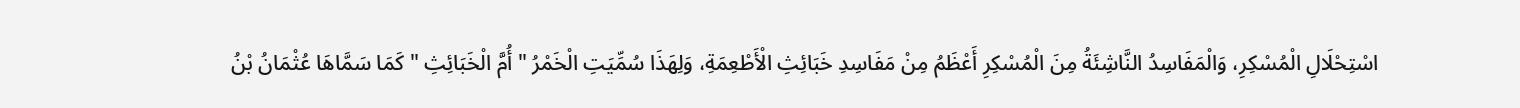اسْتِحْلَالِ الْمُسْكِرِ، وَالْمَفَاسِدُ النَّاشِئَةُ مِنَ الْمُسْكِرِ أَعْظَمُ مِنْ مَفَاسِدِ خَبَائِثِ الْأَطْعِمَةِ، وَلِهَذَا سُمِّيَتِ الْخَمْرُ " أُمَّ الْخَبَائِثِ " كَمَا سَمَّاهَا عُثْمَانُ بْنُ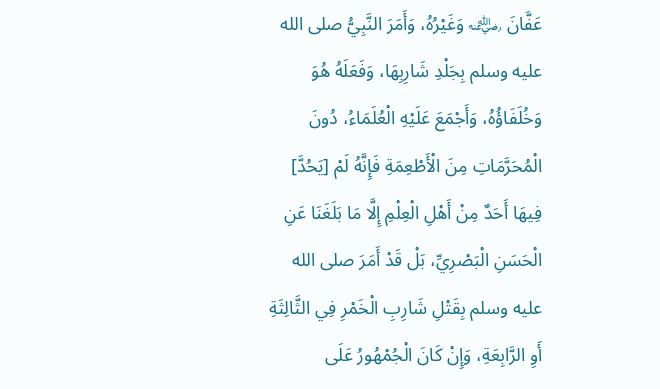عَفَّانَ ﵁ وَغَيْرُهُ، وَأَمَرَ النَّبِيُّ صلى الله عليه وسلم بِجَلْدِ شَارِبِهَا، وَفَعَلَهُ هُوَ وَخُلَفَاؤُهُ، وَأَجْمَعَ عَلَيْهِ الْعُلَمَاءُ، دُونَ الْمُحَرَّمَاتِ مِنَ الْأَطْعِمَةِ فَإِنَّهُ لَمْ [يَحُدَّ] فِيهَا أَحَدٌ مِنْ أَهْلِ الْعِلْمِ إِلَّا مَا بَلَغَنَا عَنِ الْحَسَنِ الْبَصْرِيِّ، بَلْ قَدْ أَمَرَ صلى الله عليه وسلم بِقَتْلِ شَارِبِ الْخَمْرِ فِي الثَّالِثَةِ أَوِ الرَّابِعَةِ، وَإِنْ كَانَ الْجُمْهُورُ عَلَى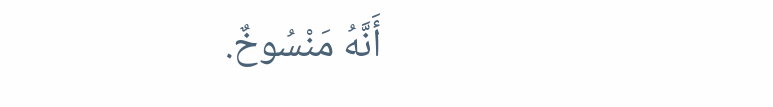أَنَّهُ مَنْسُوخٌ.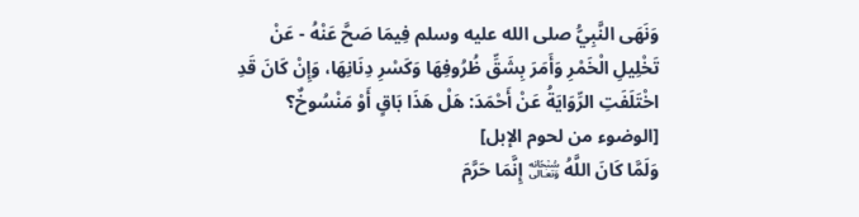وَنَهَى النَّبِيُّ صلى الله عليه وسلم فِيمَا صَحَّ عَنْهُ - عَنْ تَخْلِيلِ الْخَمْرِ وَأَمَرَ بِشَقِّ ظُرُوفِهَا وَكَسْرِ دِنَانِهَا، وَإِنْ كَانَ قَدِ اخْتَلَفَتِ الرِّوَايَةُ عَنْ أَحْمَدَ: هَلْ هَذَا بَاقٍ أَوْ مَنْسُوخٌ؟
[الوضوء من لحوم الإبل]
وَلَمَّا كَانَ اللَّهُ ﷾ إِنَّمَا حَرَّمَ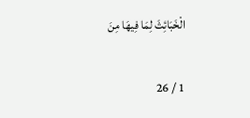الْخَبَائِثَ لِمَا فِيهَا مِنَ

1 / 26